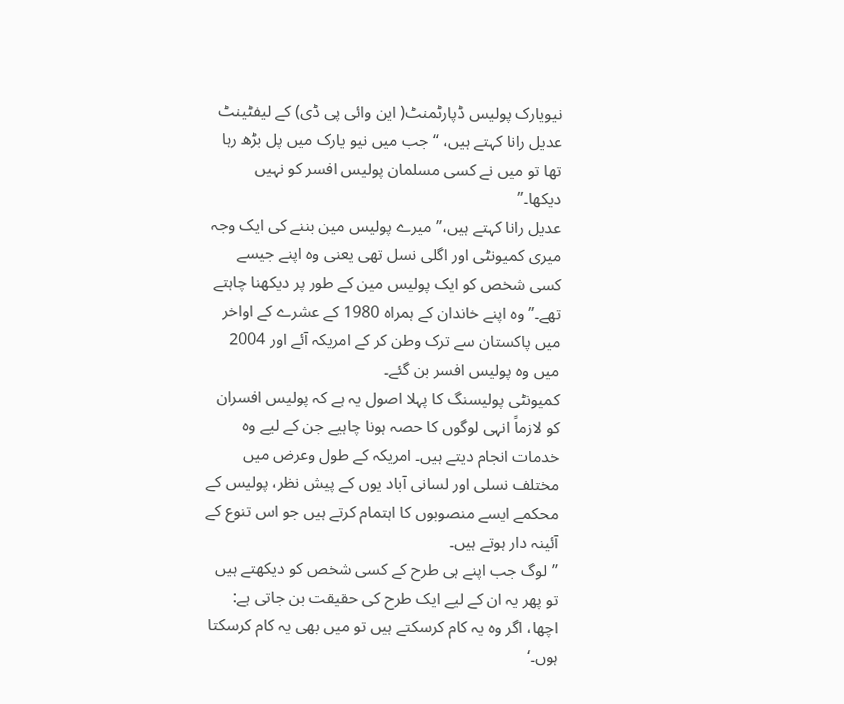نیویارک پولیس ڈپارٹمنٹ( این وائی پی ڈی) کے لیفٹینٹ عدیل رانا کہتے ہیں، “جب میں نیو یارک میں پل بڑھ رہا تھا تو میں نے کسی مسلمان پولیس افسر کو نہیں دیکھا۔”
عدیل رانا کہتے ہیں،” میرے پولیس مین بننے کی ایک وجہ میری کمیونٹی اور اگلی نسل تھی یعنی وہ اپنے جیسے کسی شخص کو ایک پولیس مین کے طور پر دیکھنا چاہتے تھے۔” وہ اپنے خاندان کے ہمراہ 1980 کے عشرے کے اواخر میں پاکستان سے ترک وطن کر کے امریکہ آئے اور 2004 میں وہ پولیس افسر بن گئے۔
کمیونٹی پولیسنگ کا پہلا اصول یہ ہے کہ پولیس افسران کو لازماً انہی لوگوں کا حصہ ہونا چاہیے جن کے لیے وہ خدمات انجام دیتے ہیں۔ امریکہ کے طول وعرض میں مختلف نسلی اور لسانی آباد یوں کے پیش نظر، پولیس کے محکمے ایسے منصوبوں کا اہتمام کرتے ہیں جو اس تنوع کے آئینہ دار ہوتے ہیں۔
’’لوگ جب اپنے ہی طرح کے کسی شخص کو دیکھتے ہیں تو پھر یہ ان کے لیے ایک طرح کی حقیقت بن جاتی ہے:
اچھا، اگر وہ یہ کام کرسکتے ہیں تو میں بھی یہ کام کرسکتا ہوں۔‘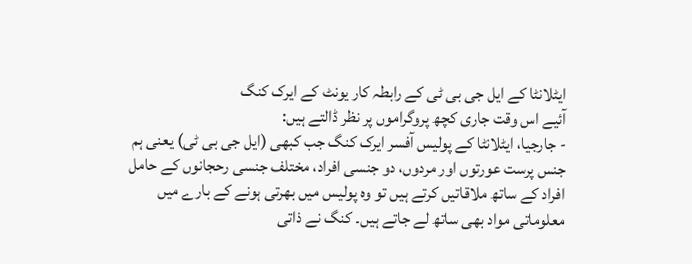ایٹلانٹا کے ایل جی بی ٹی کے رابطہ کار یونٹ کے ایرک کنگ
آئیے اس وقت جاری کچھ پروگراموں پر نظر ڈالتے ہیں:
- جارجیا، ایٹلانٹا کے پولیس آفسر ایرک کنگ جب کبھی (ایل جی بی ٹی) یعنی ہم جنس پرست عورتوں اور مردوں، دو جنسی افراد، مختلف جنسی رحجانوں کے حامل افراد کے ساتھ ملاقاتیں کرتے ہیں تو وہ پولیس میں بھرتی ہونے کے بارے میں معلوماتی مواد بھی ساتھ لے جاتے ہیں۔ کنگ نے ذاتی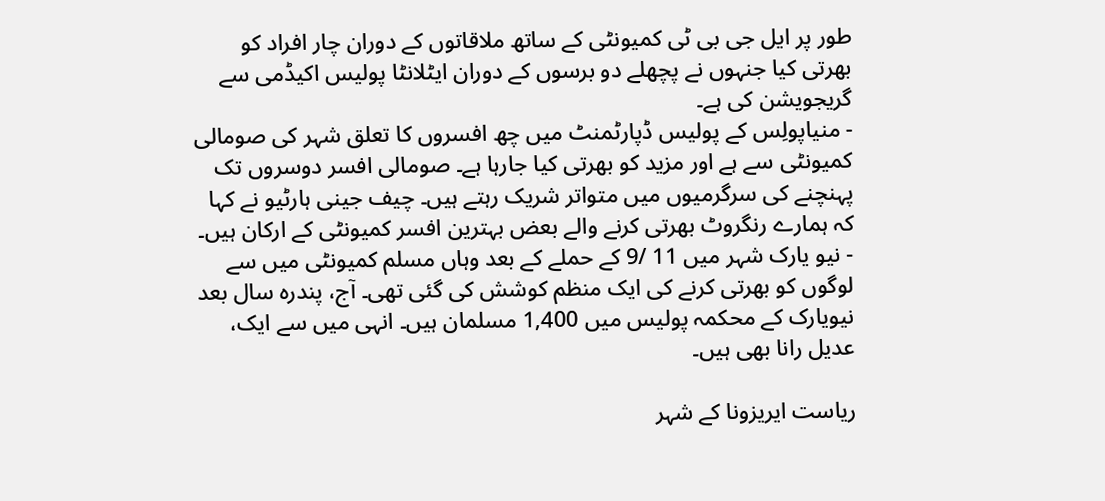طور پر ایل جی بی ٹی کمیونٹی کے ساتھ ملاقاتوں کے دوران چار افراد کو بھرتی کیا جنہوں نے پچھلے دو برسوں کے دوران ایٹلانٹا پولیس اکیڈمی سے گریجویشن کی ہے۔
- منیاپولِس کے پولیس ڈپارٹمنٹ میں چھ افسروں کا تعلق شہر کی صومالی کمیونٹی سے ہے اور مزید کو بھرتی کیا جارہا ہے۔ صومالی افسر دوسروں تک پہنچنے کی سرگرمیوں میں متواتر شریک رہتے ہیں۔ چیف جینی ہارٹیو نے کہا کہ ہمارے رنگروٹ بھرتی کرنے والے بعض بہترین افسر کمیونٹی کے ارکان ہیں۔
- نیو یارک شہر میں 11 /9 کے حملے کے بعد وہاں مسلم کمیونٹی میں سے لوگوں کو بھرتی کرنے کی ایک منظم کوشش کی گئی تھی۔ آج، پندرہ سال بعد نیویارک کے محکمہ پولیس میں 1,400 مسلمان ہیں۔ انہی میں سے ایک، عدیل رانا بھی ہیں۔

ریاست ایریزونا کے شہر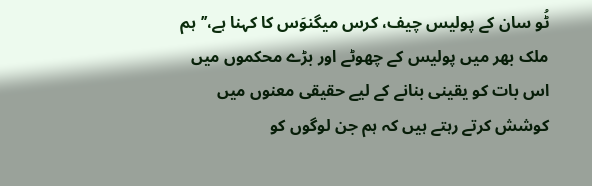ٹُو سان کے پولیس چیف، کرس میگنوَس کا کہنا ہے،’’ہم ملک بھر میں پولیس کے چھوٹے اور بڑے محکموں میں اس بات کو یقینی بنانے کے لیے حقیقی معنوں میں کوشش کرتے رہتے ہیں کہ ہم جن لوگوں کو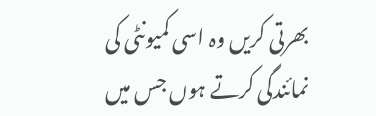بھرتی کریں وہ اسی کمیونٹی کی نمائندگی کرتے ہوں جس میں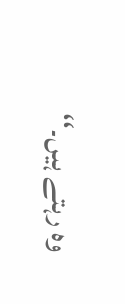وہ رہتے ہیں۔‘‘